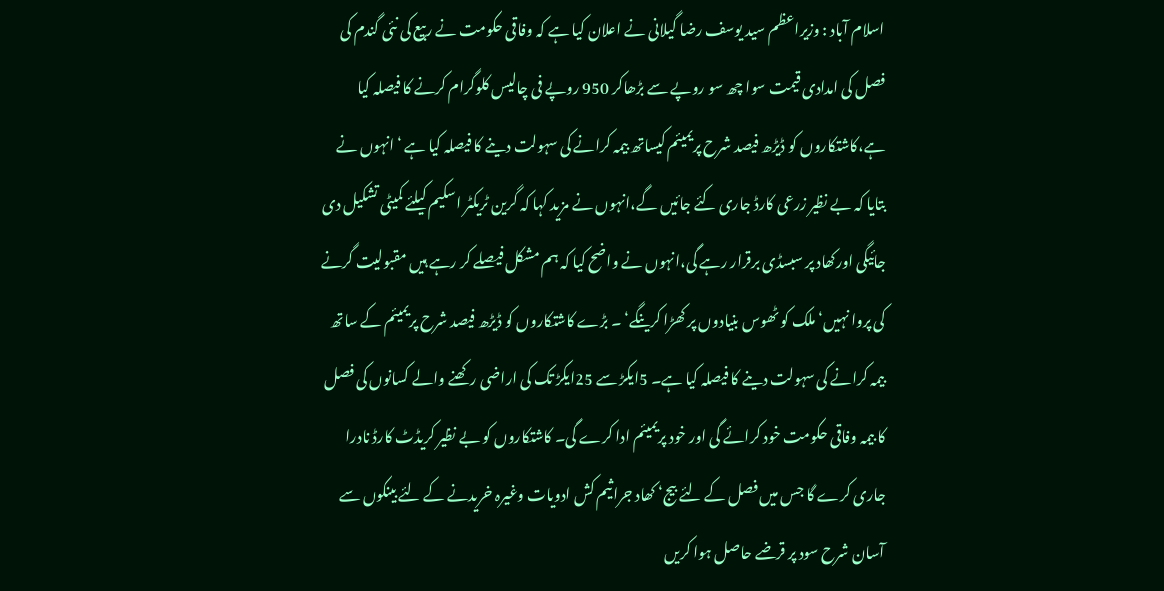اسلام آباد : وزیراعظم سید یوسف رضا گیلانی نے اعلان کیا ہے کہ وفاقی حکومت نے ربیع کی نئی گندم کی فصل کی امدادی قیمت سوا چھ سو روپے سے بڑھاکر 950 روپے فی چالیس کلوگرام کرنے کا فیصلہ کیا ہے،کاشتکاروں کو ڈیڑھ فیصد شرح پریمیئم کیساتھ بیمہ کرانے کی سہولت دینے کا فیصلہ کیا ہے ‘انہوں نے بتایا کہ بے نظیر زرعی کارڈ جاری کئے جائیں گے،انہوں نے مزید کہا کہ گرین ٹریکٹر اسکیم کیلئے کمیٹی تشکیل دی جائیگی اورکھاد پر سبسڈی برقرار رہے گی،انہوں نے واضح کیا کہ ہم مشکل فیصلے کر رہے ہیں مقبولیت گرنے کی پروا نہیں‘ ملک کو ٹھوس بنیادوں پر کھڑا کرینگے‘ ۔ بڑے کاشتکاروں کو ڈیڑھ فیصد شرح پریمیئم کے ساتھ بیمہ کرانے کی سہولت دینے کا فیصلہ کیا ہے۔ 5ایکڑ سے 25ایکڑ تک کی اراضی رکھنے والے کسانوں کی فصل کا بیمہ وفاقی حکومت خود کرائے گی اور خود پریمیئم ادا کرے گی۔ کاشتکاروں کو بے نظیر کریڈٹ کارڈ نادرا جاری کرے گا جس میں فصل کے لئے بیج‘ کھاد جراثیم کش ادویات وغیرہ خریدنے کے لئے بینکوں سے آسان شرح سود پر قرضے حاصل ہوا کریں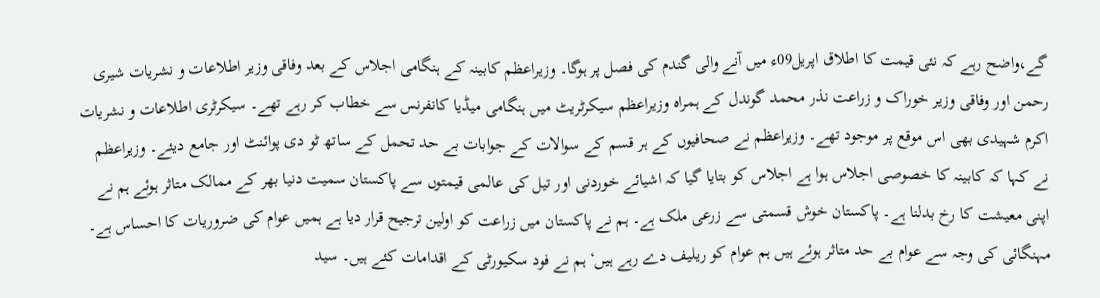گے،واضح رہے کہ نئی قیمت کا اطلاق اپریل09ء میں آنے والی گندم کی فصل پر ہوگا۔ وزیراعظم کابینہ کے ہنگامی اجلاس کے بعد وفاقی وزیر اطلاعات و نشریات شیری رحمن اور وفاقی وزیر خوراک و زراعت نذر محمد گوندل کے ہمراہ وزیراعظم سیکرٹریٹ میں ہنگامی میڈیا کانفرنس سے خطاب کر رہے تھے۔ سیکرٹری اطلاعات و نشریات اکرم شہیدی بھی اس موقع پر موجود تھے۔ وزیراعظم نے صحافیوں کے ہر قسم کے سوالات کے جوابات بے حد تحمل کے ساتھ ٹو دی پوائنٹ اور جامع دیئے۔ وزیراعظم نے کہا کہ کابینہ کا خصوصی اجلاس ہوا ہے اجلاس کو بتایا گیا کہ اشیائے خوردنی اور تیل کی عالمی قیمتوں سے پاکستان سمیت دنیا بھر کے ممالک متاثر ہوئے ہم نے اپنی معیشت کا رخ بدلنا ہے۔ پاکستان خوش قسمتی سے زرعی ملک ہے۔ ہم نے پاکستان میں زراعت کو اولین ترجیح قرار دیا ہے ہمیں عوام کی ضروریات کا احساس ہے۔ مہنگائی کی وجہ سے عوام بے حد متاثر ہوئے ہیں ہم عوام کو ریلیف دے رہے ہیں‘ ہم نے فود سکیورٹی کے اقدامات کئے ہیں۔ سید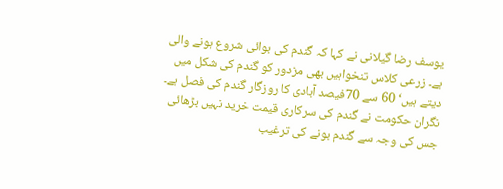یوسف رضا گیلانی نے کہا کہ گندم کی بوائی شروع ہونے والی ہے۔ زرعی کلاس تنخواہیں بھی مزدور کو گندم کی شکل میں دیتے ہیں‘ 60 سے 70فیصد آبادی کا روزگار گندم کی فصل ہے۔ نگران حکومت نے گندم کی سرکاری قیمت خرید نہیں بڑھائی جس کی وجہ سے گندم بونے کی ترغیب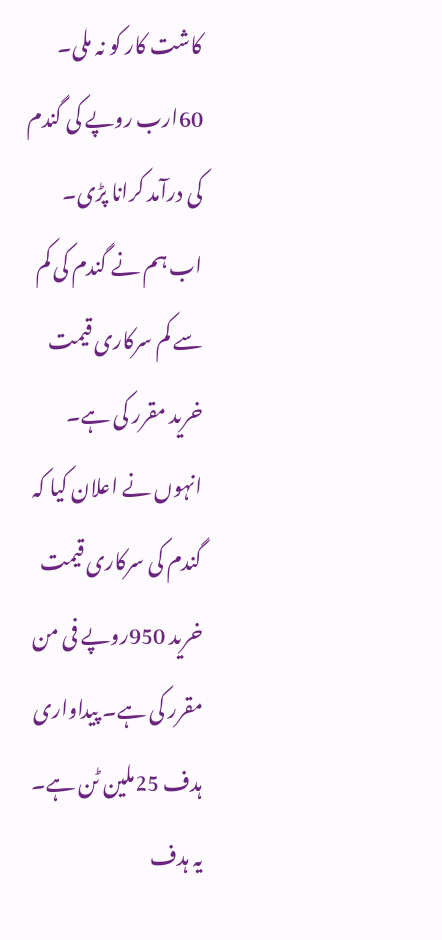کاشت کار کو نہ ملی۔ 60ارب روپے کی گندم کی درآمد کرانا پڑی۔ اب ہم نے گندم کی کم سے کم سرکاری قیمت خرید مقرر کی ہے۔ انہوں نے اعلان کیا کہ گندم کی سرکاری قیمت خرید 950روپے فی من مقرر کی ہے۔ پیداواری ہدف 25ملین ٹن ہے۔ یہ ہدف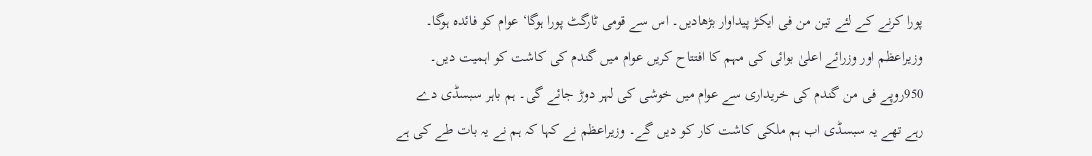پورا کرنے کے لئے تین من فی ایکڑ پیداوار بڑھادیں۔ اس سے قومی ٹارگٹ پورا ہوگا‘ عوام کو فائدہ ہوگا۔ وزیراعظم اور وزرائے اعلیٰ بوائی کی مہم کا افتتاح کریں عوام میں گندم کی کاشت کو اہمیت دیں۔ 950روپے فی من گندم کی خریداری سے عوام میں خوشی کی لہر دوڑ جائے گی۔ ہم باہر سبسڈی دے رہے تھے یہ سبسڈی اب ہم ملکی کاشت کار کو دیں گے۔ وزیراعظم نے کہا کہ ہم نے یہ بات طے کی ہے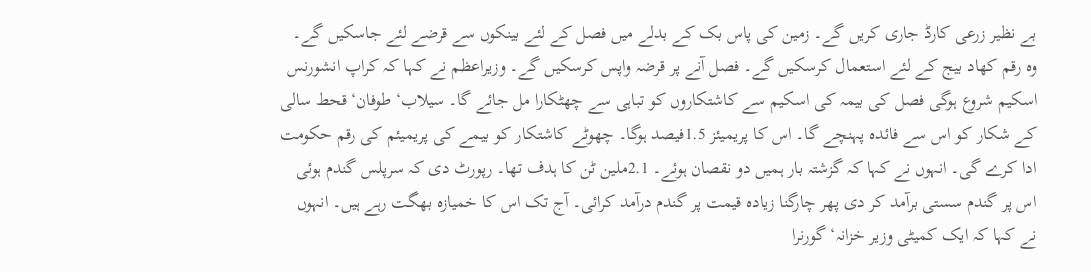بے نظیر زرعی کارڈ جاری کریں گے۔ زمین کی پاس بک کے بدلے میں فصل کے لئے بینکوں سے قرضے لئے جاسکیں گے۔ وہ رقم کھاد بیج کے لئے استعمال کرسکیں گے۔ فصل آنے پر قرضہ واپس کرسکیں گے۔ وزیراعظم نے کہا کہ کراپ انشورنس اسکیم شروع ہوگی فصل کی بیمہ کی اسکیم سے کاشتکاروں کو تباہی سے چھٹکارا مل جائے گا۔ سیلاب‘ طوفان‘ قحط سالی کے شکار کو اس سے فائدہ پہنچے گا۔ اس کا پریمیئز 1.5فیصد ہوگا۔ چھوٹے کاشتکار کو بیمے کی پریمیئم کی رقم حکومت ادا کرے گی۔ انہوں نے کہا کہ گزشتہ بار ہمیں دو نقصان ہوئے۔ 2.1ملین ٹن کا ہدف تھا۔ رپورٹ دی کہ سرپلس گندم ہوئی اس پر گندم سستی برآمد کر دی پھر چارگنا زیادہ قیمت پر گندم درآمد کرائی۔ آج تک اس کا خمیازہ بھگت رہے ہیں۔ انہوں نے کہا کہ ایک کمیٹی وزیر خزانہ‘ گورنرا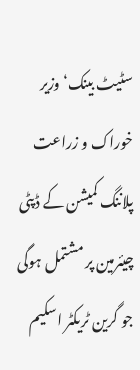سٹیٹ بینک‘ وزیر خوراک و زراعت پلاننگ کمیشن کے ڈپٹی چیئرمین پر مشتمل ہوگی جو گرین ٹریکٹر اسکیم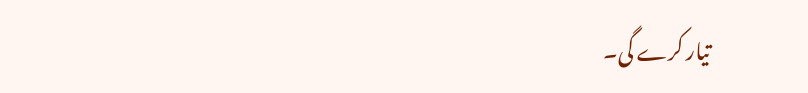تیار کرے گی۔